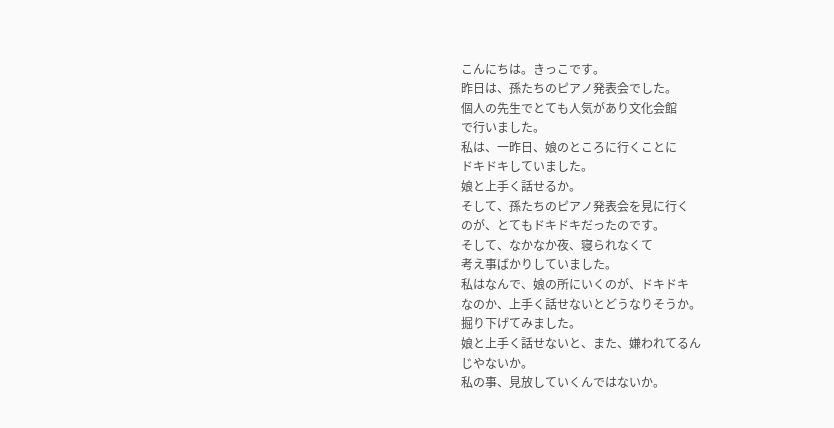こんにちは。きっこです。
昨日は、孫たちのピアノ発表会でした。
個人の先生でとても人気があり文化会館
で行いました。
私は、一昨日、娘のところに行くことに
ドキドキしていました。
娘と上手く話せるか。
そして、孫たちのピアノ発表会を見に行く
のが、とてもドキドキだったのです。
そして、なかなか夜、寝られなくて
考え事ばかりしていました。
私はなんで、娘の所にいくのが、ドキドキ
なのか、上手く話せないとどうなりそうか。
掘り下げてみました。
娘と上手く話せないと、また、嫌われてるん
じやないか。
私の事、見放していくんではないか。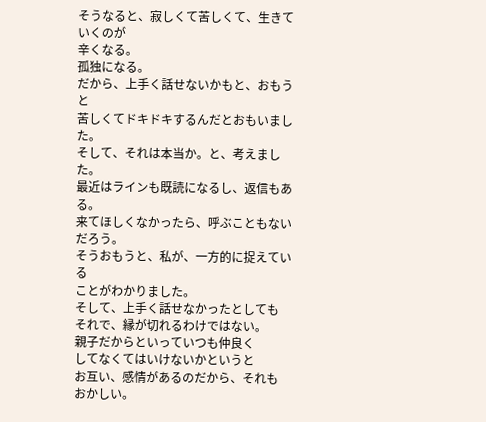そうなると、寂しくて苦しくて、生きていくのが
辛くなる。
孤独になる。
だから、上手く話せないかもと、おもうと
苦しくてドキドキするんだとおもいました。
そして、それは本当か。と、考えました。
最近はラインも既読になるし、返信もある。
来てほしくなかったら、呼ぶこともないだろう。
そうおもうと、私が、一方的に捉えている
ことがわかりました。
そして、上手く話せなかったとしても
それで、縁が切れるわけではない。
親子だからといっていつも仲良く
してなくてはいけないかというと
お互い、感情があるのだから、それも
おかしい。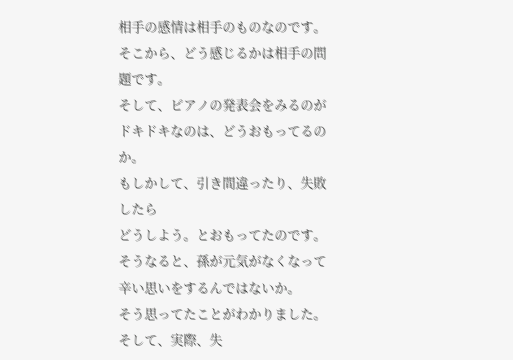相手の感情は相手のものなのです。
そこから、どう感じるかは相手の問題です。
そして、ピアノの発表会をみるのが
ドキドキなのは、どうおもってるのか。
もしかして、引き間違ったり、失敗したら
どうしよう。とおもってたのです。
そうなると、孫が元気がなくなって
辛い思いをするんではないか。
そう思ってたことがわかりました。
そして、実際、失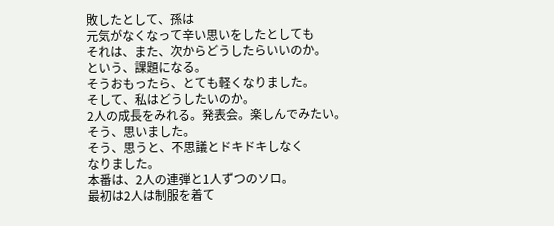敗したとして、孫は
元気がなくなって辛い思いをしたとしても
それは、また、次からどうしたらいいのか。
という、課題になる。
そうおもったら、とても軽くなりました。
そして、私はどうしたいのか。
2人の成長をみれる。発表会。楽しんでみたい。
そう、思いました。
そう、思うと、不思議とドキドキしなく
なりました。
本番は、2人の連弾と1人ずつのソロ。
最初は2人は制服を着て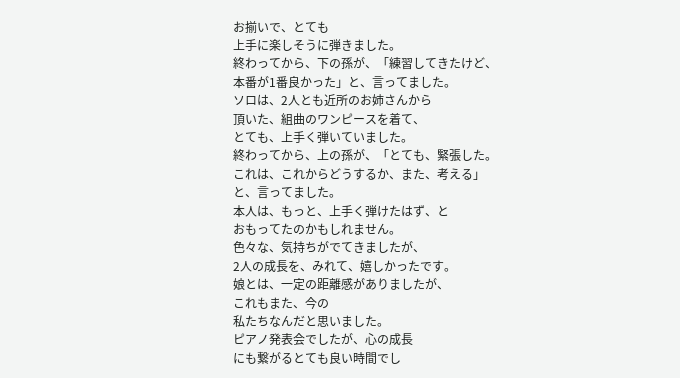お揃いで、とても
上手に楽しそうに弾きました。
終わってから、下の孫が、「練習してきたけど、
本番が1番良かった」と、言ってました。
ソロは、2人とも近所のお姉さんから
頂いた、組曲のワンピースを着て、
とても、上手く弾いていました。
終わってから、上の孫が、「とても、緊張した。
これは、これからどうするか、また、考える」
と、言ってました。
本人は、もっと、上手く弾けたはず、と
おもってたのかもしれません。
色々な、気持ちがでてきましたが、
2人の成長を、みれて、嬉しかったです。
娘とは、一定の距離感がありましたが、
これもまた、今の
私たちなんだと思いました。
ピアノ発表会でしたが、心の成長
にも繋がるとても良い時間でし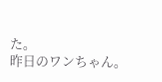た。
昨日のワンちゃん。